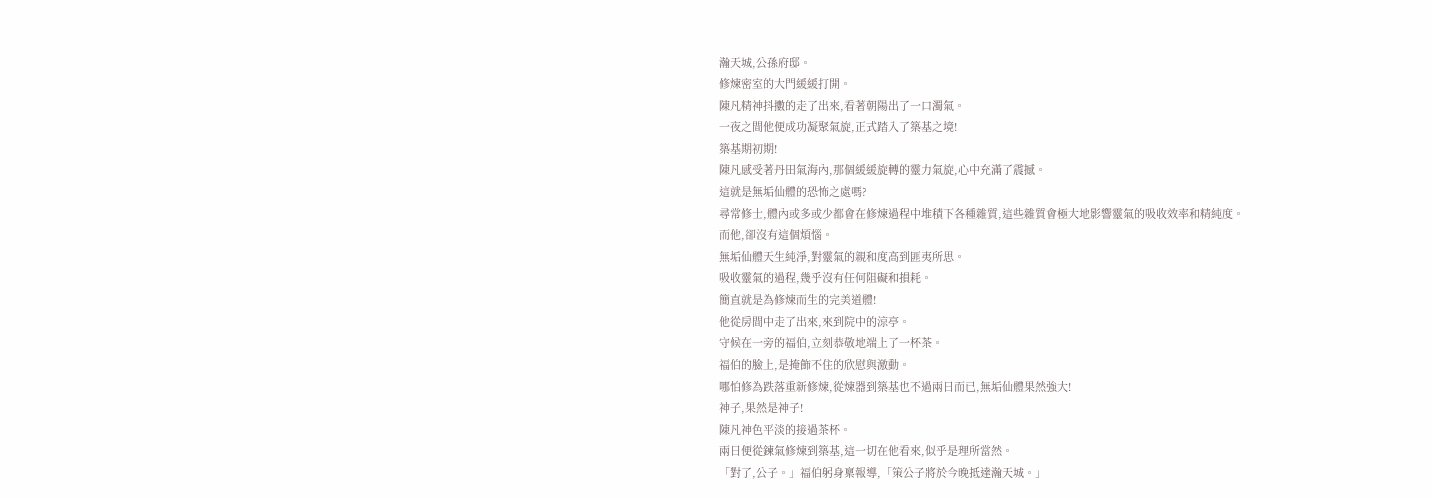瀚天城,公孫府邸。
修煉密室的大門緩緩打開。
陳凡精神抖擻的走了出來,看著朝陽出了一口濁氣。
一夜之間他便成功凝聚氣旋,正式踏入了築基之境!
築基期初期!
陳凡感受著丹田氣海內,那個緩緩旋轉的靈力氣旋,心中充滿了震撼。
這就是無垢仙體的恐怖之處嗎?
尋常修士,體內或多或少都會在修煉過程中堆積下各種雜質,這些雜質會極大地影響靈氣的吸收效率和精純度。
而他,卻沒有這個煩惱。
無垢仙體天生純淨,對靈氣的親和度高到匪夷所思。
吸收靈氣的過程,幾乎沒有任何阻礙和損耗。
簡直就是為修煉而生的完美道體!
他從房間中走了出來,來到院中的涼亭。
守候在一旁的福伯,立刻恭敬地端上了一杯茶。
福伯的臉上,是掩飾不住的欣慰與激動。
哪怕修為跌落重新修煉,從煉器到築基也不過兩日而已,無垢仙體果然強大!
神子,果然是神子!
陳凡神色平淡的接過茶杯。
兩日便從鍊氣修煉到築基,這一切在他看來,似乎是理所當然。
「對了,公子。」福伯躬身稟報導,「策公子將於今晚抵達瀚天城。」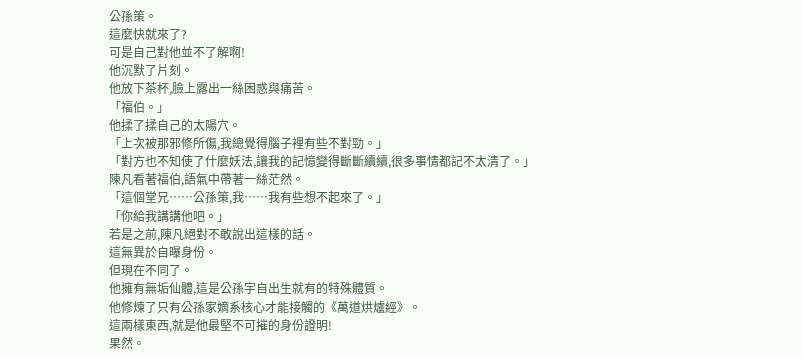公孫策。
這麼快就來了?
可是自己對他並不了解啊!
他沉默了片刻。
他放下茶杯,臉上露出一絲困惑與痛苦。
「福伯。」
他揉了揉自己的太陽穴。
「上次被那邪修所傷,我總覺得腦子裡有些不對勁。」
「對方也不知使了什麼妖法,讓我的記憶變得斷斷續續,很多事情都記不太清了。」
陳凡看著福伯,語氣中帶著一絲茫然。
「這個堂兄……公孫策,我……我有些想不起來了。」
「你給我講講他吧。」
若是之前,陳凡絕對不敢說出這樣的話。
這無異於自曝身份。
但現在不同了。
他擁有無垢仙體,這是公孫宇自出生就有的特殊體質。
他修煉了只有公孫家嫡系核心才能接觸的《萬道烘爐經》。
這兩樣東西,就是他最堅不可摧的身份證明!
果然。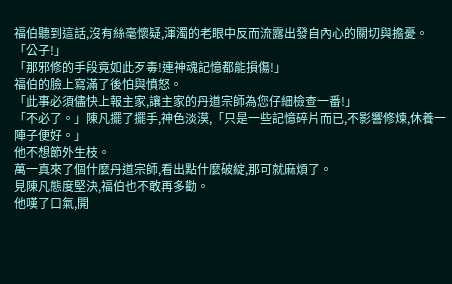福伯聽到這話,沒有絲毫懷疑,渾濁的老眼中反而流露出發自內心的關切與擔憂。
「公子!」
「那邪修的手段竟如此歹毒!連神魂記憶都能損傷!」
福伯的臉上寫滿了後怕與憤怒。
「此事必須儘快上報主家,讓主家的丹道宗師為您仔細檢查一番!」
「不必了。」陳凡擺了擺手,神色淡漠,「只是一些記憶碎片而已,不影響修煉,休養一陣子便好。」
他不想節外生枝。
萬一真來了個什麼丹道宗師,看出點什麼破綻,那可就麻煩了。
見陳凡態度堅決,福伯也不敢再多勸。
他嘆了口氣,開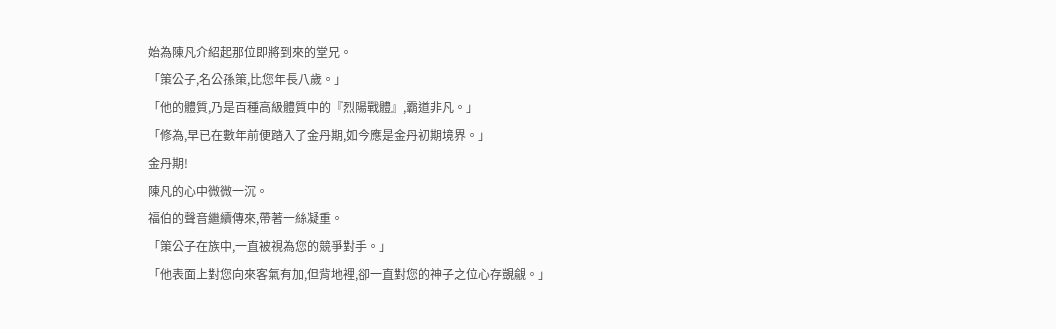始為陳凡介紹起那位即將到來的堂兄。
「策公子,名公孫策,比您年長八歲。」
「他的體質,乃是百種高級體質中的『烈陽戰體』,霸道非凡。」
「修為,早已在數年前便踏入了金丹期,如今應是金丹初期境界。」
金丹期!
陳凡的心中微微一沉。
福伯的聲音繼續傳來,帶著一絲凝重。
「策公子在族中,一直被視為您的競爭對手。」
「他表面上對您向來客氣有加,但背地裡,卻一直對您的神子之位心存覬覦。」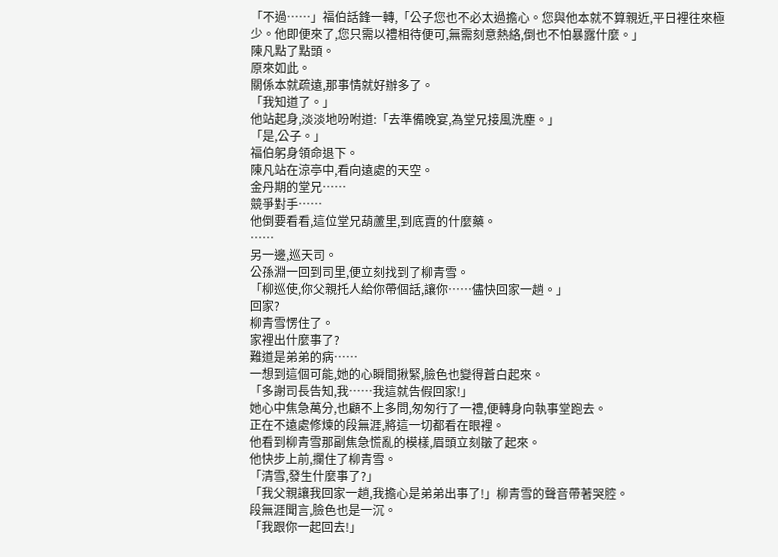「不過……」福伯話鋒一轉,「公子您也不必太過擔心。您與他本就不算親近,平日裡往來極少。他即便來了,您只需以禮相待便可,無需刻意熱絡,倒也不怕暴露什麼。」
陳凡點了點頭。
原來如此。
關係本就疏遠,那事情就好辦多了。
「我知道了。」
他站起身,淡淡地吩咐道:「去準備晚宴,為堂兄接風洗塵。」
「是,公子。」
福伯躬身領命退下。
陳凡站在涼亭中,看向遠處的天空。
金丹期的堂兄……
競爭對手……
他倒要看看,這位堂兄葫蘆里,到底賣的什麼藥。
……
另一邊,巡天司。
公孫淵一回到司里,便立刻找到了柳青雪。
「柳巡使,你父親托人給你帶個話,讓你……儘快回家一趟。」
回家?
柳青雪愣住了。
家裡出什麼事了?
難道是弟弟的病……
一想到這個可能,她的心瞬間揪緊,臉色也變得蒼白起來。
「多謝司長告知,我……我這就告假回家!」
她心中焦急萬分,也顧不上多問,匆匆行了一禮,便轉身向執事堂跑去。
正在不遠處修煉的段無涯,將這一切都看在眼裡。
他看到柳青雪那副焦急慌亂的模樣,眉頭立刻皺了起來。
他快步上前,攔住了柳青雪。
「清雪,發生什麼事了?」
「我父親讓我回家一趟,我擔心是弟弟出事了!」柳青雪的聲音帶著哭腔。
段無涯聞言,臉色也是一沉。
「我跟你一起回去!」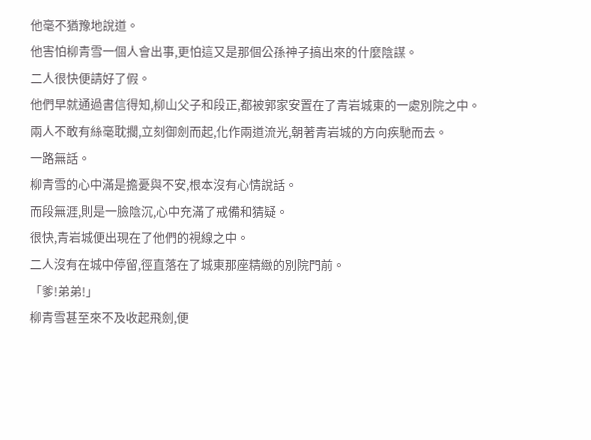他毫不猶豫地說道。
他害怕柳青雪一個人會出事,更怕這又是那個公孫神子搞出來的什麼陰謀。
二人很快便請好了假。
他們早就通過書信得知,柳山父子和段正,都被郭家安置在了青岩城東的一處別院之中。
兩人不敢有絲毫耽擱,立刻御劍而起,化作兩道流光,朝著青岩城的方向疾馳而去。
一路無話。
柳青雪的心中滿是擔憂與不安,根本沒有心情說話。
而段無涯,則是一臉陰沉,心中充滿了戒備和猜疑。
很快,青岩城便出現在了他們的視線之中。
二人沒有在城中停留,徑直落在了城東那座精緻的別院門前。
「爹!弟弟!」
柳青雪甚至來不及收起飛劍,便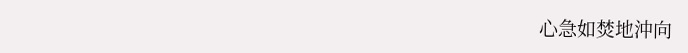心急如焚地沖向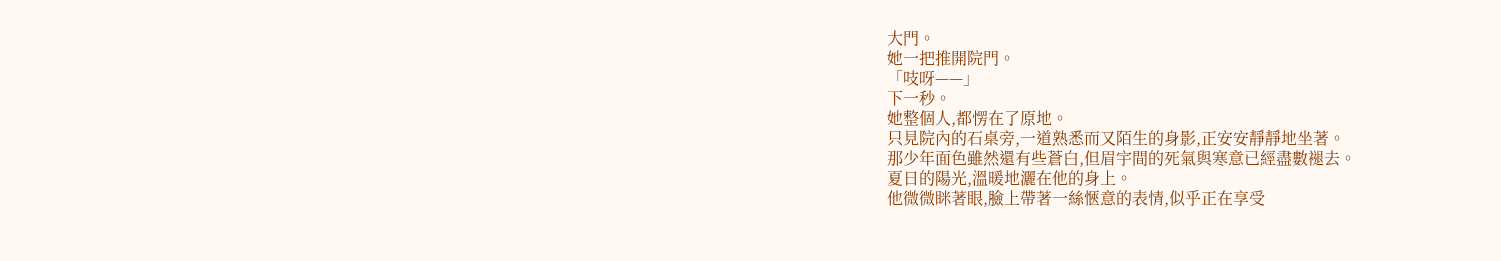大門。
她一把推開院門。
「吱呀——」
下一秒。
她整個人,都愣在了原地。
只見院內的石桌旁,一道熟悉而又陌生的身影,正安安靜靜地坐著。
那少年面色雖然還有些蒼白,但眉宇間的死氣與寒意已經盡數褪去。
夏日的陽光,溫暖地灑在他的身上。
他微微眯著眼,臉上帶著一絲愜意的表情,似乎正在享受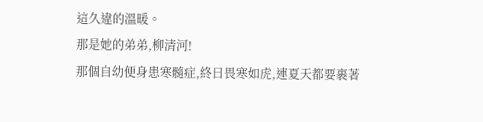這久違的溫暖。
那是她的弟弟,柳清河!
那個自幼便身患寒髓症,終日畏寒如虎,連夏天都要裹著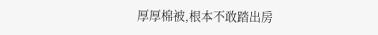厚厚棉被,根本不敢踏出房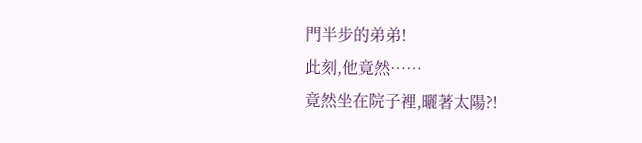門半步的弟弟!
此刻,他竟然……
竟然坐在院子裡,曬著太陽?!